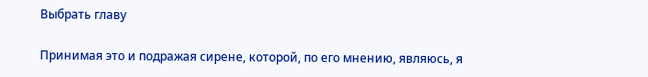Выбрать главу

Принимая это и подражая сирене, которой, по его мнению, являюсь, я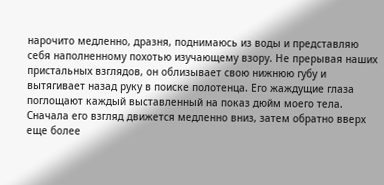нарочито медленно, дразня, поднимаюсь из воды и представляю себя наполненному похотью изучающему взору. Не прерывая наших пристальных взглядов, он облизывает свою нижнюю губу и вытягивает назад руку в поиске полотенца. Его жаждущие глаза поглощают каждый выставленный на показ дюйм моего тела. Сначала его взгляд движется медленно вниз, затем обратно вверх еще более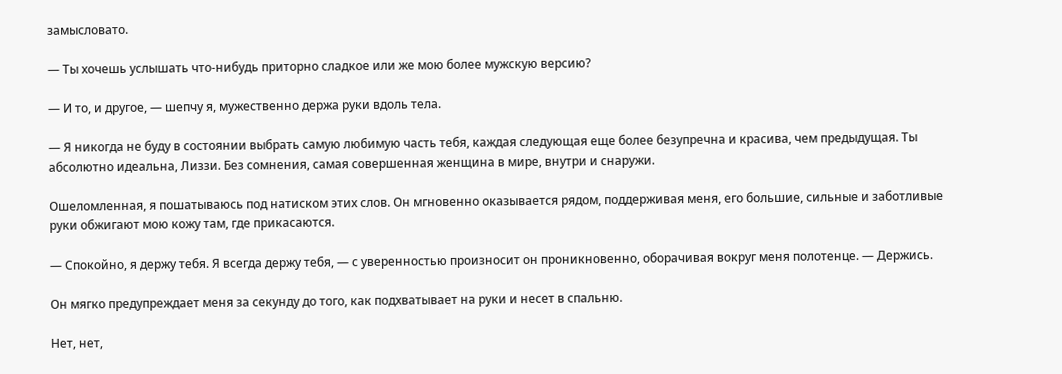замысловато.

— Ты хочешь услышать что-нибудь приторно сладкое или же мою более мужскую версию?

— И то, и другое, — шепчу я, мужественно держа руки вдоль тела.

— Я никогда не буду в состоянии выбрать самую любимую часть тебя, каждая следующая еще более безупречна и красива, чем предыдущая. Ты абсолютно идеальна, Лиззи. Без сомнения, самая совершенная женщина в мире, внутри и снаружи.

Ошеломленная, я пошатываюсь под натиском этих слов. Он мгновенно оказывается рядом, поддерживая меня, его большие, сильные и заботливые руки обжигают мою кожу там, где прикасаются.

— Спокойно, я держу тебя. Я всегда держу тебя, — с уверенностью произносит он проникновенно, оборачивая вокруг меня полотенце. — Держись.

Он мягко предупреждает меня за секунду до того, как подхватывает на руки и несет в спальню.

Нет, нет,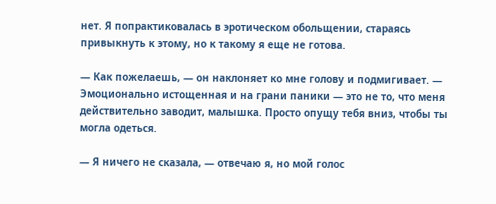нет. Я попрактиковалась в эротическом обольщении, стараясь привыкнуть к этому, но к такому я еще не готова.

— Как пожелаешь, — он наклоняет ко мне голову и подмигивает. — Эмоционально истощенная и на грани паники — это не то, что меня действительно заводит, малышка. Просто опущу тебя вниз, чтобы ты могла одеться.

— Я ничего не сказала, — отвечаю я, но мой голос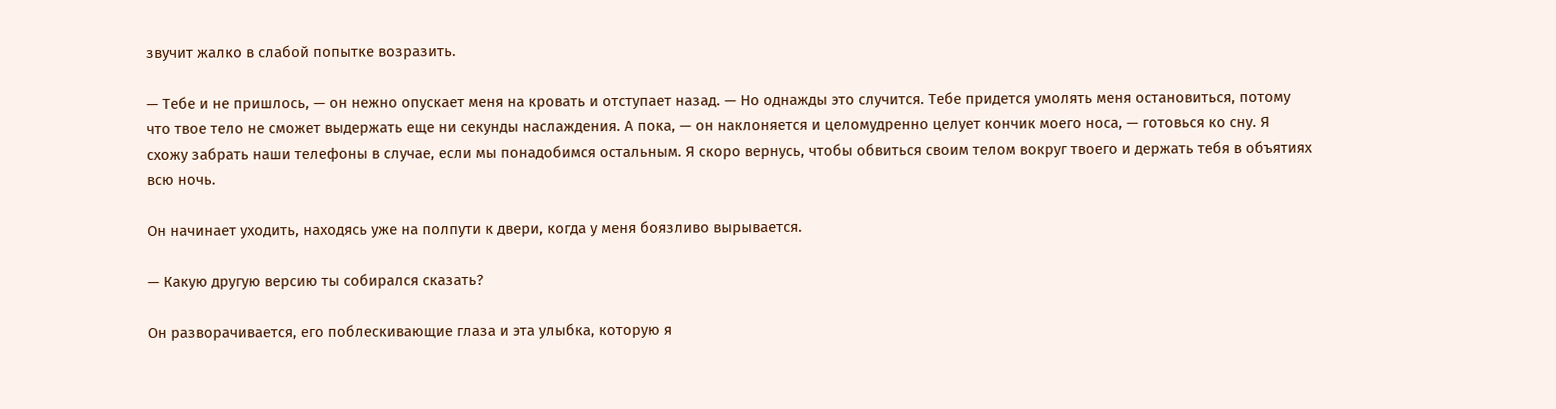звучит жалко в слабой попытке возразить.

— Тебе и не пришлось, — он нежно опускает меня на кровать и отступает назад. — Но однажды это случится. Тебе придется умолять меня остановиться, потому что твое тело не сможет выдержать еще ни секунды наслаждения. А пока, — он наклоняется и целомудренно целует кончик моего носа, — готовься ко сну. Я схожу забрать наши телефоны в случае, если мы понадобимся остальным. Я скоро вернусь, чтобы обвиться своим телом вокруг твоего и держать тебя в объятиях всю ночь.

Он начинает уходить, находясь уже на полпути к двери, когда у меня боязливо вырывается.

— Какую другую версию ты собирался сказать?

Он разворачивается, его поблескивающие глаза и эта улыбка, которую я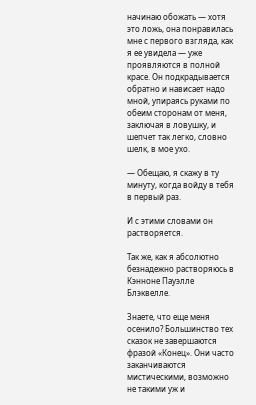начинаю обожать — хотя это ложь, она понравилась мне с первого взгляда, как я ее увидела — уже проявляются в полной красе. Он подкрадывается обратно и нависает надо мной, упираясь руками по обеим сторонам от меня, заключая в ловушку, и шепчет так легко, словно шелк, в мое ухо.

— Обещаю, я скажу в ту минуту, когда войду в тебя в первый раз.

И с этими словами он растворяется.

Так же, как я абсолютно безнадежно растворяюсь в Кэнноне Пауэлле Блэквелле.

Знаете, что еще меня осенило? Большинство тех сказок не завершаются фразой «Конец». Они часто заканчиваются мистическими, возможно не такими уж и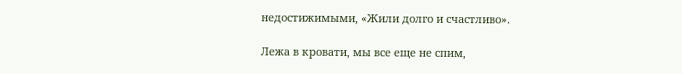недостижимыми, «Жили долго и счастливо».

Лежа в кровати, мы все еще не спим,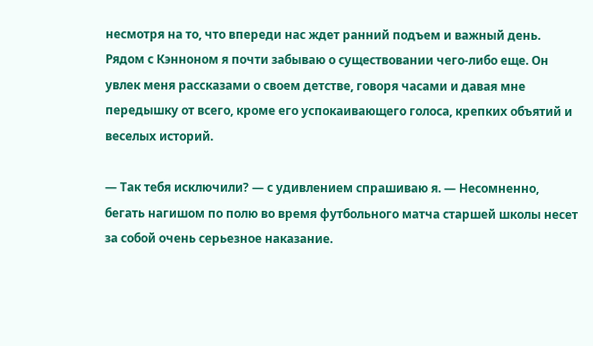несмотря на то, что впереди нас ждет ранний подъем и важный день. Рядом с Кэнноном я почти забываю о существовании чего-либо еще. Он увлек меня рассказами о своем детстве, говоря часами и давая мне передышку от всего, кроме его успокаивающего голоса, крепких объятий и веселых историй.

— Так тебя исключили? — с удивлением спрашиваю я. — Несомненно, бегать нагишом по полю во время футбольного матча старшей школы несет за собой очень серьезное наказание.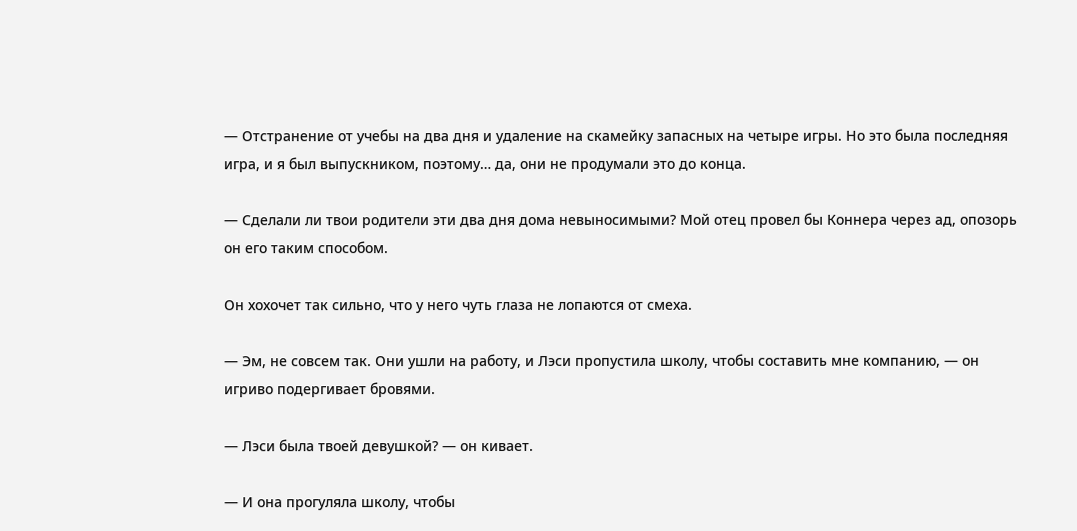— Отстранение от учебы на два дня и удаление на скамейку запасных на четыре игры. Но это была последняя игра, и я был выпускником, поэтому… да, они не продумали это до конца.

— Сделали ли твои родители эти два дня дома невыносимыми? Мой отец провел бы Коннера через ад, опозорь он его таким способом.

Он хохочет так сильно, что у него чуть глаза не лопаются от смеха.

— Эм, не совсем так. Они ушли на работу, и Лэси пропустила школу, чтобы составить мне компанию, — он игриво подергивает бровями.

— Лэси была твоей девушкой? — он кивает.

— И она прогуляла школу, чтобы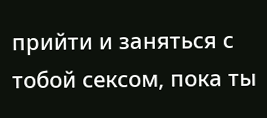прийти и заняться с тобой сексом, пока ты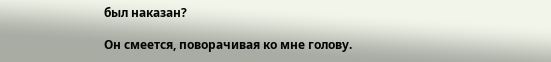был наказан?

Он смеется, поворачивая ко мне голову.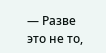— Разве это не то,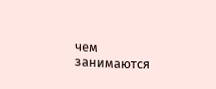чем занимаются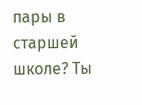пары в старшей школе? Ты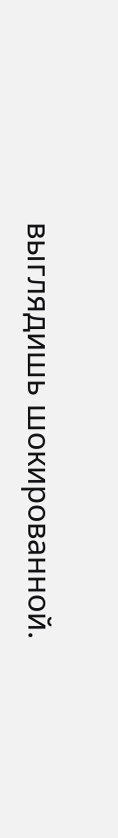выглядишь шокированной.